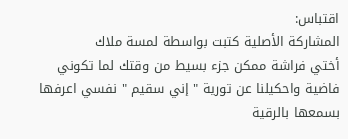اقتباس:
المشاركة الأصلية كتبت بواسطة لمسة ملاك
أختي فراشة ممكن جزء بسيط من وقتك لما تكوني فاضية واحكيلنا عن تورية " إني سقيم " نفسي اعرفها بسمعها بالرقية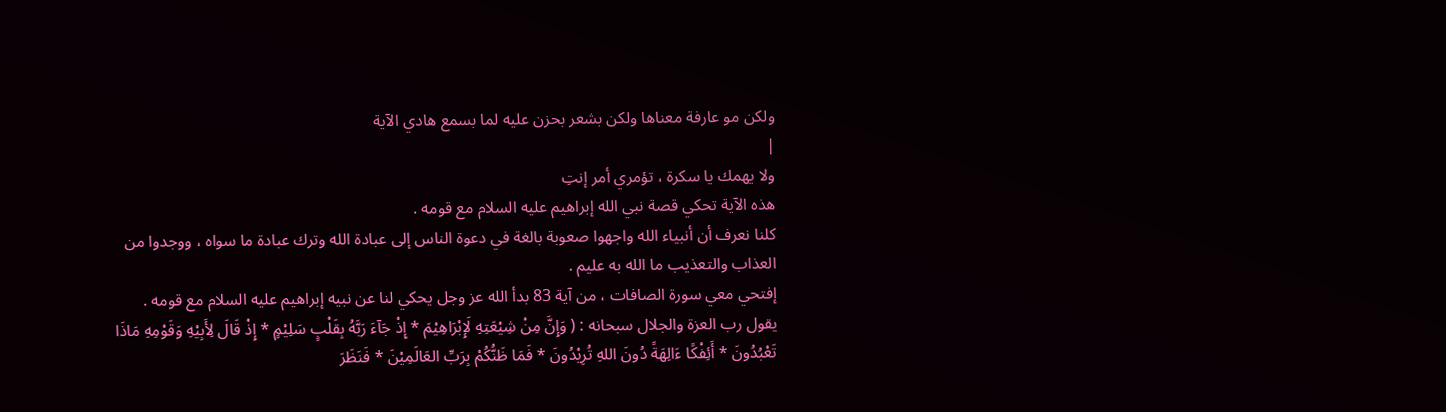ولكن مو عارفة معناها ولكن بشعر بحزن عليه لما بسمع هادي الآية
|
ولا يهمك يا سكرة ، تؤمري أمر إنتِ
هذه الآية تحكي قصة نبي الله إبراهيم عليه السلام مع قومه .
كلنا نعرف أن أنبياء الله واجهوا صعوبة بالغة في دعوة الناس إلى عبادة الله وترك عبادة ما سواه ، ووجدوا من العذاب والتعذيب ما الله به عليم .
إفتحي معي سورة الصافات ، من آية 83 بدأ الله عز وجل يحكي لنا عن نبيه إبراهيم عليه السلام مع قومه .
يقول رب العزة والجلال سبحانه : ( وَإِنَّ مِنْ شِيْعَتِهِ لَإِبْرَاهِيْمَ * إِذْ جَآءَ رَبَّهُ بِقَلْبٍ سَلِيْمٍ * إِذْ قَالَ لِأَبِيْهِ وَقَوْمِهِ مَاذَا تَعْبُدُونَ * أَئِفْكًا ءَالِهَةً دُونَ اللهِ تُرِيْدُونَ * فَمَا ظَنُّكُمْ بِرَبِّ العَالَمِيْنَ * فَنَظَرَ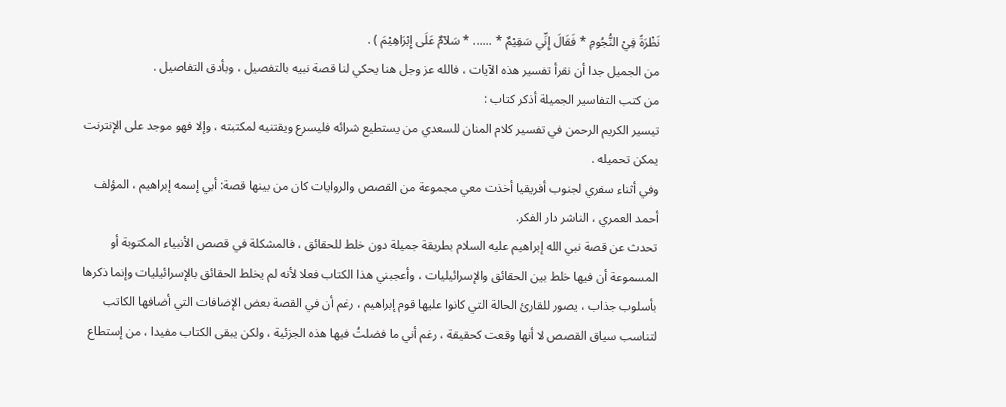نَظْرَةً فِيْ النُّجُومِ * فَقَالَ إِنِّي سَقِيْمٌ * ...... * سَلآمٌ عَلَى إِبْرَاهِيْمَ ) .
من الجميل جدا أن نقرأ تفسير هذه الآيات ، فالله عز وجل هنا يحكي لنا قصة نبيه بالتفصيل ، وبأدق التفاصيل .
من كتب التفاسير الجميلة أذكر كتاب :
تيسير الكريم الرحمن في تفسير كلام المنان للسعدي من يستطيع شرائه فليسرع ويقتنيه لمكتبته ، وإلا فهو موجد على الإنترنت يمكن تحميله .
وفي أثناء سفري لجنوب أفريقيا أخذت معي مجموعة من القصص والروايات كان من بينها قصة: أبي إسمه إبراهيم ، المؤلف أحمد العمري ، الناشر دار الفكر.
تحدث عن قصة نبي الله إبراهيم عليه السلام بطريقة جميلة دون خلط للحقائق ، فالمشكلة في قصص الأنبياء المكتوبة أو المسموعة أن فيها خلط بين الحقائق والإسرائيليات ، وأعجبني هذا الكتاب فعلا لأنه لم يخلط الحقائق بالإسرائيليات وإنما ذكرها بأسلوب جذاب ، يصور للقارئ الحالة التي كانوا عليها قوم إبراهيم ، رغم أن في القصة بعض الإضافات التي أضافها الكاتب لتناسب سياق القصص لا أنها وقعت كحقيقة ، رغم أني ما فضلتُ فيها هذه الجزئية ، ولكن يبقى الكتاب مفيدا ، من إستطاع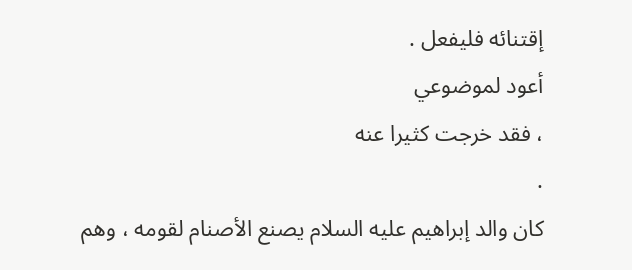إقتنائه فليفعل .
أعود لموضوعي
، فقد خرجت كثيرا عنه
.
كان والد إبراهيم عليه السلام يصنع الأصنام لقومه ، وهم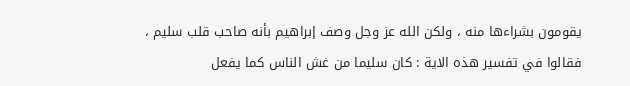يقومون بشراءها منه ، ولكن الله عز وجل وصف إبراهيم بأنه صاحب قلب سليم ، فقالوا في تفسير هذه الاية : كان سليما من غش الناس كما يفعل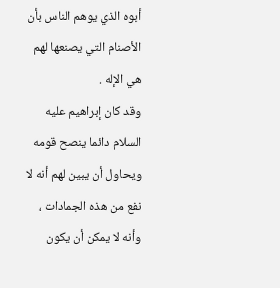أبوه الذي يوهم الناس بأن الأصنام التي يصنعها لهم هي الإله .
وقد كان إبراهيم عليه السلام دائما ينصح قومه ويحاول أن يبين لهم أنه لا نفع من هذه الجمادات ، وأنه لا يمكن أن يكون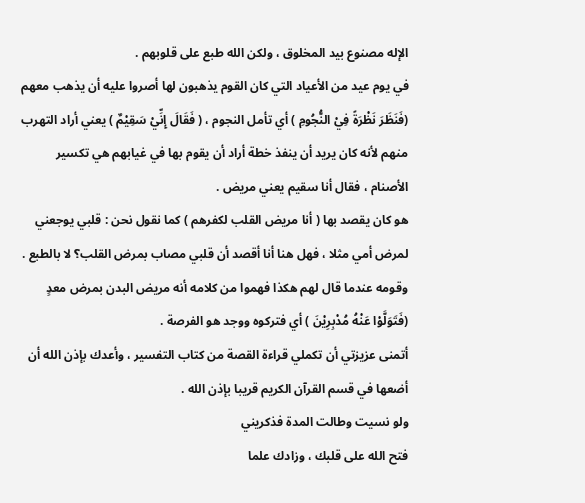الإله مصنوع بيد المخلوق ، ولكن الله طبع على قلوبهم .
في يوم عيد من الأعياد التي كان القوم يذهبون لها أصروا عليه أن يذهب معهم (فَنَظَرَ نَظْرَةً فِيْ النُّجُومِ ) أي تأمل النجوم ، ( فَقَالَ إِنِّيْ سَقِيْمٌ ) يعني أراد التهرب منهم لأنه كان يريد أن ينفذ خطة أراد أن يقوم بها في غيابهم هي تكسير الأصنام ، فقال أنا سقيم يعني مريض .
هو كان يقصد بها ( أنا مريض القلب لكفرهم ) كما نقول نحن : قلبي يوجعني لمرض أمي مثلا ، فهل هنا أنا أقصد أن قلبي مصاب بمرض القلب؟ لا بالطبع .
وقومه عندما قال لهم هكذا فهموا من كلامه أنه مريض البدن بمرض معدٍ (فَتَوَلَّوْا عَنْهُ مُدْبِرِيْنَ ) أي فتركوه ووجد هو الفرصة .
أتمنى عزيزتي أن تكملي قراءة القصة من كتاب التفسير ، وأعدك بإذن الله أن أضعها في قسم القرآن الكريم قريبا بإذن الله .
ولو نسيت وطالت المدة فذكريني
فتح الله على قلبك ، وزادك علما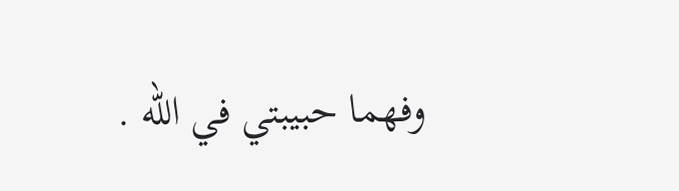وفهما حبيبتي في الله .